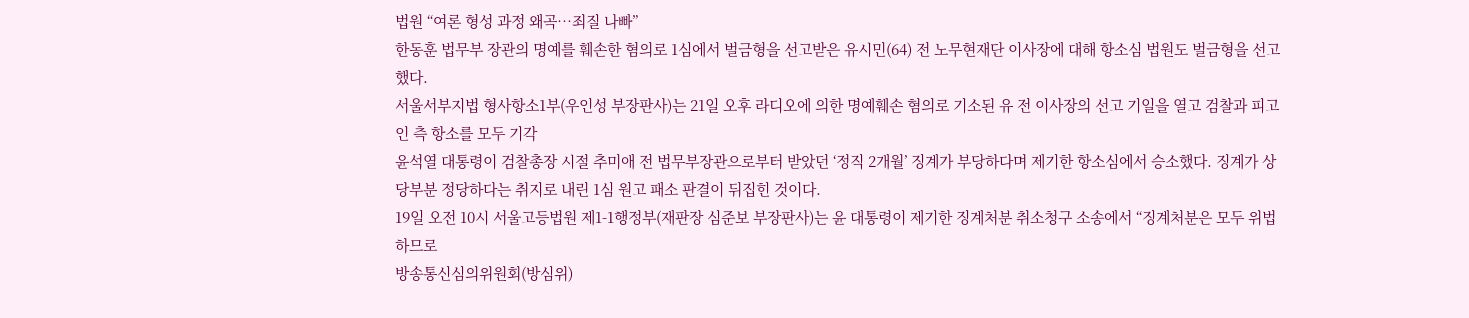법원 “여론 형성 과정 왜곡…죄질 나빠”
한동훈 법무부 장관의 명예를 훼손한 혐의로 1심에서 벌금형을 선고받은 유시민(64) 전 노무현재단 이사장에 대해 항소심 법원도 벌금형을 선고했다.
서울서부지법 형사항소1부(우인성 부장판사)는 21일 오후 라디오에 의한 명예훼손 혐의로 기소된 유 전 이사장의 선고 기일을 열고 검찰과 피고인 측 항소를 모두 기각
윤석열 대통령이 검찰총장 시절 추미애 전 법무부장관으로부터 받았던 ‘정직 2개월’ 징계가 부당하다며 제기한 항소심에서 승소했다. 징계가 상당부분 정당하다는 취지로 내린 1심 원고 패소 판결이 뒤집힌 것이다.
19일 오전 10시 서울고등법원 제1-1행정부(재판장 심준보 부장판사)는 윤 대통령이 제기한 징계처분 취소청구 소송에서 “징계처분은 모두 위법하므로
방송통신심의위원회(방심위)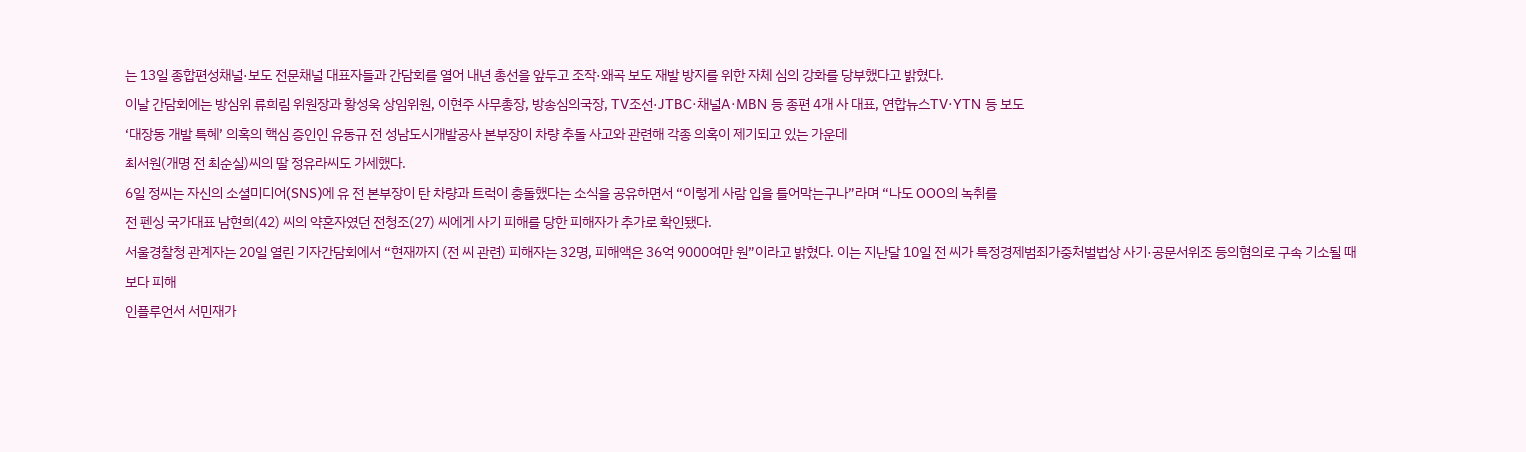는 13일 종합편성채널·보도 전문채널 대표자들과 간담회를 열어 내년 총선을 앞두고 조작·왜곡 보도 재발 방지를 위한 자체 심의 강화를 당부했다고 밝혔다.
이날 간담회에는 방심위 류희림 위원장과 황성욱 상임위원, 이현주 사무총장, 방송심의국장, TV조선·JTBC·채널A·MBN 등 종편 4개 사 대표, 연합뉴스TV·YTN 등 보도
‘대장동 개발 특혜’ 의혹의 핵심 증인인 유동규 전 성남도시개발공사 본부장이 차량 추돌 사고와 관련해 각종 의혹이 제기되고 있는 가운데
최서원(개명 전 최순실)씨의 딸 정유라씨도 가세했다.
6일 정씨는 자신의 소셜미디어(SNS)에 유 전 본부장이 탄 차량과 트럭이 충돌했다는 소식을 공유하면서 “이렇게 사람 입을 틀어막는구나”라며 “나도 OOO의 녹취를
전 펜싱 국가대표 남현희(42) 씨의 약혼자였던 전청조(27) 씨에게 사기 피해를 당한 피해자가 추가로 확인됐다.
서울경찰청 관계자는 20일 열린 기자간담회에서 “현재까지 (전 씨 관련) 피해자는 32명, 피해액은 36억 9000여만 원”이라고 밝혔다. 이는 지난달 10일 전 씨가 특정경제범죄가중처벌법상 사기·공문서위조 등의혐의로 구속 기소될 때보다 피해
인플루언서 서민재가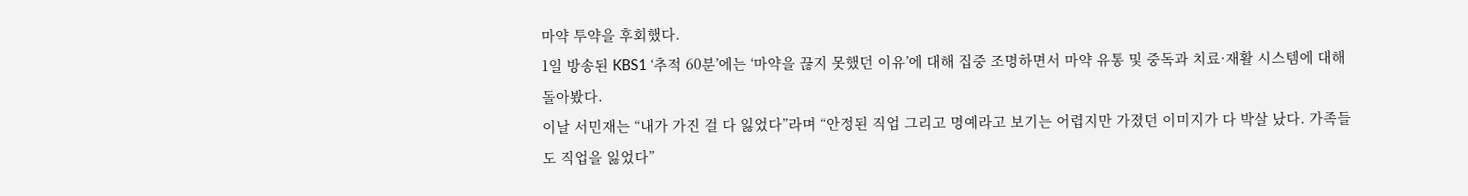마약 투약을 후회했다.
1일 방송된 KBS1 ‘추적 60분’에는 ‘마약을 끊지 못했던 이유’에 대해 집중 조명하면서 마약 유통 및 중독과 치료·재활 시스템에 대해 돌아봤다.
이날 서민재는 “내가 가진 걸 다 잃었다”라며 “안정된 직업 그리고 명예라고 보기는 어렵지만 가졌던 이미지가 다 박살 났다. 가족들도 직업을 잃었다”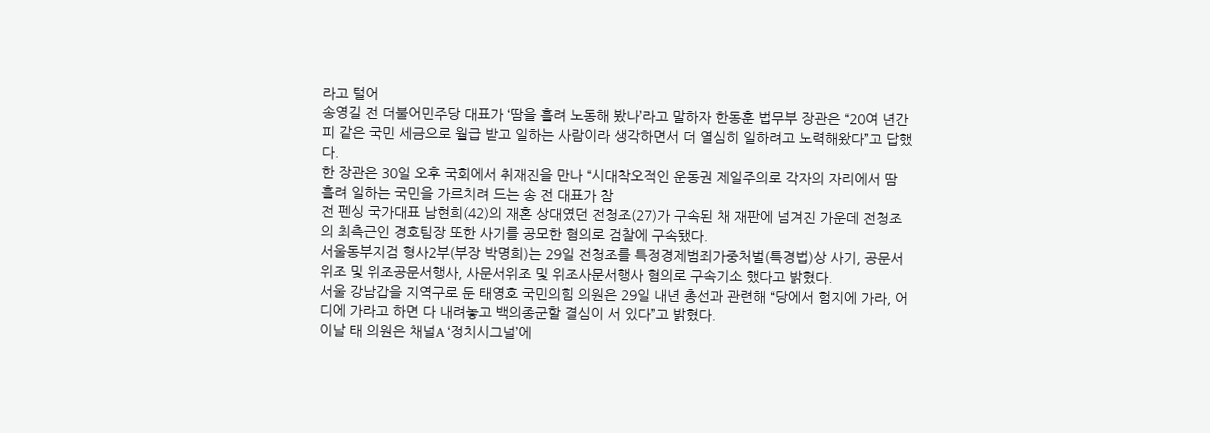라고 털어
송영길 전 더불어민주당 대표가 ‘땀을 흘려 노동해 봤나’라고 말하자 한동훈 법무부 장관은 “20여 년간 피 같은 국민 세금으로 월급 받고 일하는 사람이라 생각하면서 더 열심히 일하려고 노력해왔다”고 답했다.
한 장관은 30일 오후 국회에서 취재진을 만나 “시대착오적인 운동권 제일주의로 각자의 자리에서 땀 흘려 일하는 국민을 가르치려 드는 송 전 대표가 참
전 펜싱 국가대표 남현희(42)의 재혼 상대였던 전청조(27)가 구속된 채 재판에 넘겨진 가운데 전청조의 최측근인 경호팀장 또한 사기를 공모한 혐의로 검찰에 구속됐다.
서울동부지검 형사2부(부장 박명희)는 29일 전청조를 특정경제범죄가중처벌(특경법)상 사기, 공문서위조 및 위조공문서행사, 사문서위조 및 위조사문서행사 혐의로 구속기소 했다고 밝혔다.
서울 강남갑을 지역구로 둔 태영호 국민의힘 의원은 29일 내년 총선과 관련해 “당에서 험지에 가라, 어디에 가라고 하면 다 내려놓고 백의종군할 결심이 서 있다”고 밝혔다.
이날 태 의원은 채널A ‘정치시그널’에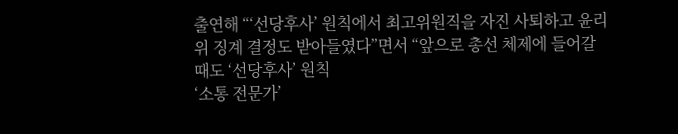출연해 “‘선당후사’ 원칙에서 최고위원직을 자진 사퇴하고 윤리위 징계 결정도 받아들였다”면서 “앞으로 총선 체제에 들어갈 때도 ‘선당후사’ 원칙
‘소통 전문가’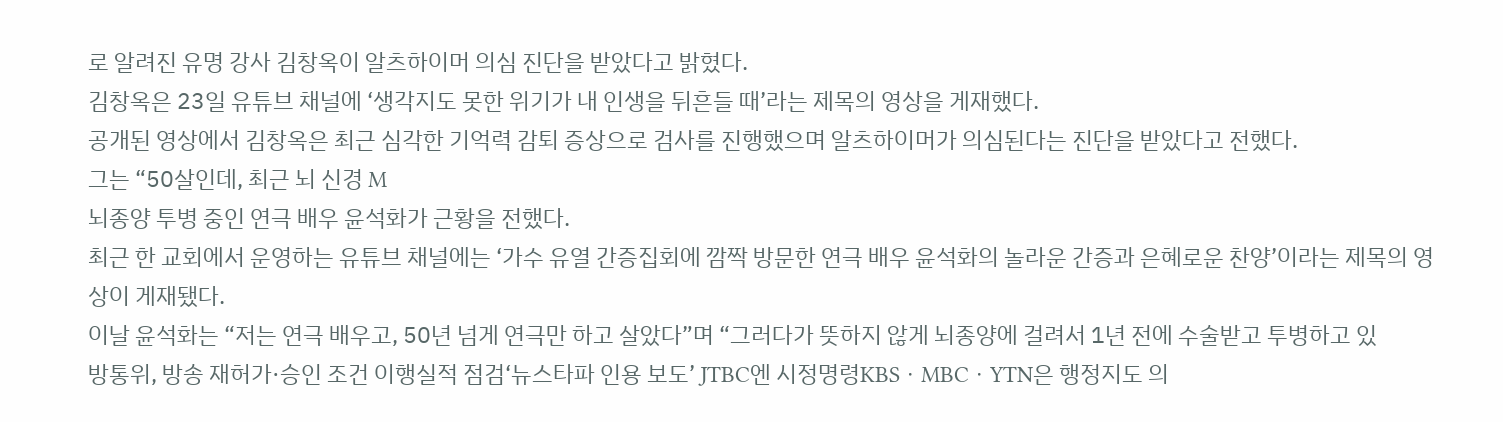로 알려진 유명 강사 김창옥이 알츠하이머 의심 진단을 받았다고 밝혔다.
김창옥은 23일 유튜브 채널에 ‘생각지도 못한 위기가 내 인생을 뒤흔들 때’라는 제목의 영상을 게재했다.
공개된 영상에서 김창옥은 최근 심각한 기억력 감퇴 증상으로 검사를 진행했으며 알츠하이머가 의심된다는 진단을 받았다고 전했다.
그는 “50살인데, 최근 뇌 신경 M
뇌종양 투병 중인 연극 배우 윤석화가 근황을 전했다.
최근 한 교회에서 운영하는 유튜브 채널에는 ‘가수 유열 간증집회에 깜짝 방문한 연극 배우 윤석화의 놀라운 간증과 은혜로운 찬양’이라는 제목의 영상이 게재됐다.
이날 윤석화는 “저는 연극 배우고, 50년 넘게 연극만 하고 살았다”며 “그러다가 뜻하지 않게 뇌종양에 걸려서 1년 전에 수술받고 투병하고 있
방통위, 방송 재허가·승인 조건 이행실적 점검‘뉴스타파 인용 보도’ JTBC엔 시정명령KBSㆍMBCㆍYTN은 행정지도 의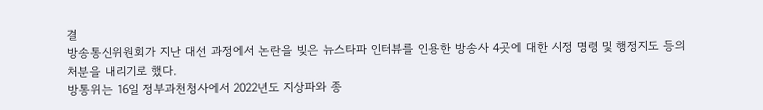결
방송통신위원회가 지난 대선 과정에서 논란을 빚은 뉴스타파 인터뷰를 인용한 방송사 4곳에 대한 시정 명령 및 행정지도 등의 처분을 내리기로 했다.
방통위는 16일 정부과천청사에서 2022년도 지상파와 종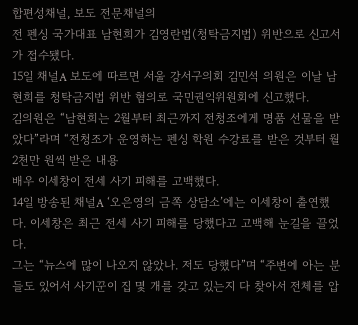합편성채널, 보도 전문채널의
전 펜싱 국가대표 남현희가 김영란법(청탁금지법) 위반으로 신고서가 접수됐다.
15일 채널A 보도에 따르면 서울 강서구의회 김민석 의원은 이날 남현희를 청탁금지법 위반 혐의로 국민권익위원회에 신고했다.
김의원은 “남현희는 2월부터 최근까지 전청조에게 명품 선물을 받았다”라며 “전청조가 운영하는 펜싱 학원 수강료를 받은 것부터 월 2천만 원씩 받은 내용
배우 이세창이 전세 사기 피해를 고백했다.
14일 방송된 채널A ‘오은영의 금쪽 상담소’에는 이세창이 출연했다. 이세창은 최근 전세 사기 피해를 당했다고 고백해 눈길을 끌었다.
그는 “뉴스에 많이 나오지 않았나. 저도 당했다”며 “주변에 아는 분들도 있어서 사기꾼이 집 몇 개를 갖고 있는지 다 찾아서 전체를 압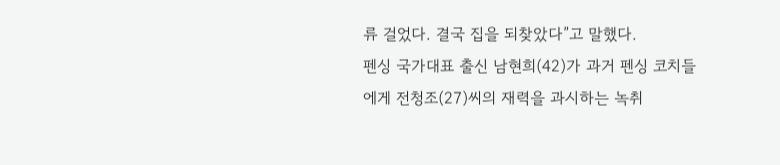류 걸었다. 결국 집을 되찾았다”고 말했다.
펜싱 국가대표 출신 남현희(42)가 과거 펜싱 코치들에게 전청조(27)씨의 재력을 과시하는 녹취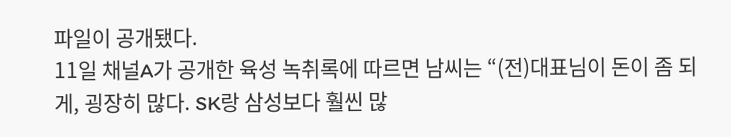파일이 공개됐다.
11일 채널A가 공개한 육성 녹취록에 따르면 남씨는 “(전)대표님이 돈이 좀 되게, 굉장히 많다. SK랑 삼성보다 훨씬 많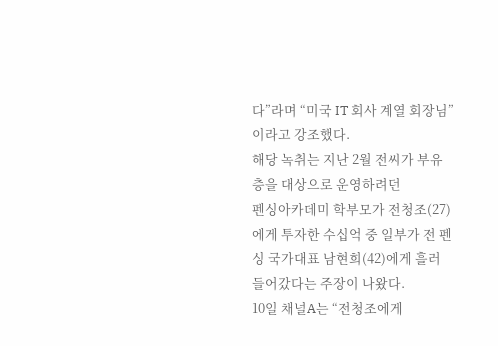다”라며 “미국 IT 회사 계열 회장님”이라고 강조했다.
해당 녹취는 지난 2월 전씨가 부유층을 대상으로 운영하려던
펜싱아카데미 학부모가 전청조(27)에게 투자한 수십억 중 일부가 전 펜싱 국가대표 남현희(42)에게 흘러 들어갔다는 주장이 나왔다.
10일 채널A는 “전청조에게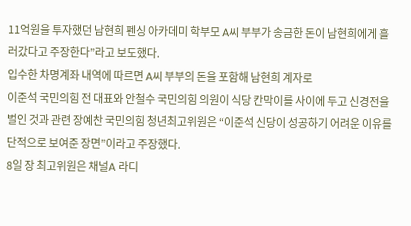11억원을 투자했던 남현희 펜싱 아카데미 학부모 A씨 부부가 송금한 돈이 남현희에게 흘러갔다고 주장한다”라고 보도했다.
입수한 차명계좌 내역에 따르면 A씨 부부의 돈을 포함해 남현희 계자로
이준석 국민의힘 전 대표와 안철수 국민의힘 의원이 식당 칸막이를 사이에 두고 신경전을 벌인 것과 관련 장예찬 국민의힘 청년최고위원은 “이준석 신당이 성공하기 어려운 이유를 단적으로 보여준 장면”이라고 주장했다.
8일 장 최고위원은 채널A 라디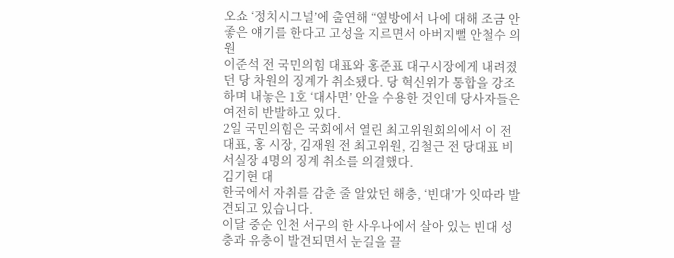오쇼 ‘정치시그널’에 출연해 “옆방에서 나에 대해 조금 안 좋은 얘기를 한다고 고성을 지르면서 아버지뻘 안철수 의원
이준석 전 국민의힘 대표와 홍준표 대구시장에게 내려졌던 당 차원의 징계가 취소됐다. 당 혁신위가 통합을 강조하며 내놓은 1호 ‘대사면’ 안을 수용한 것인데 당사자들은 여전히 반발하고 있다.
2일 국민의힘은 국회에서 열린 최고위원회의에서 이 전 대표, 홍 시장, 김재원 전 최고위원, 김철근 전 당대표 비서실장 4명의 징계 취소를 의결했다.
김기현 대
한국에서 자취를 감춘 줄 알았던 해충, ‘빈대’가 잇따라 발견되고 있습니다.
이달 중순 인천 서구의 한 사우나에서 살아 있는 빈대 성충과 유충이 발견되면서 눈길을 끌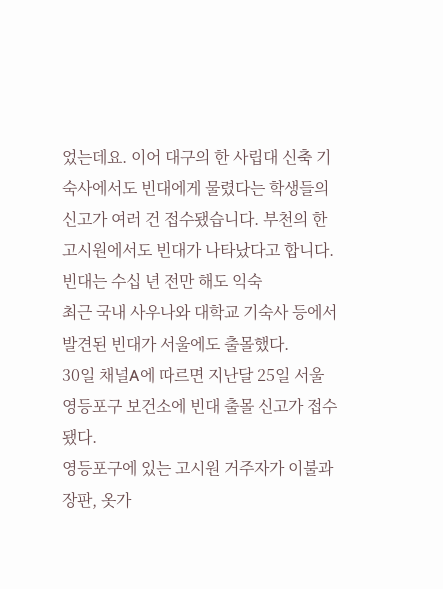었는데요. 이어 대구의 한 사립대 신축 기숙사에서도 빈대에게 물렸다는 학생들의 신고가 여러 건 접수됐습니다. 부천의 한 고시원에서도 빈대가 나타났다고 합니다.
빈대는 수십 년 전만 해도 익숙
최근 국내 사우나와 대학교 기숙사 등에서 발견된 빈대가 서울에도 출몰했다.
30일 채널A에 따르면 지난달 25일 서울 영등포구 보건소에 빈대 출몰 신고가 접수됐다.
영등포구에 있는 고시원 거주자가 이불과 장판, 옷가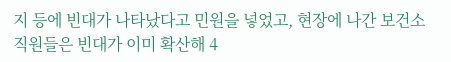지 등에 빈대가 나타났다고 민원을 넣었고, 현장에 나간 보건소 직원들은 빈대가 이미 확산해 4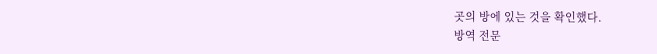곳의 방에 있는 것을 확인했다.
방역 전문